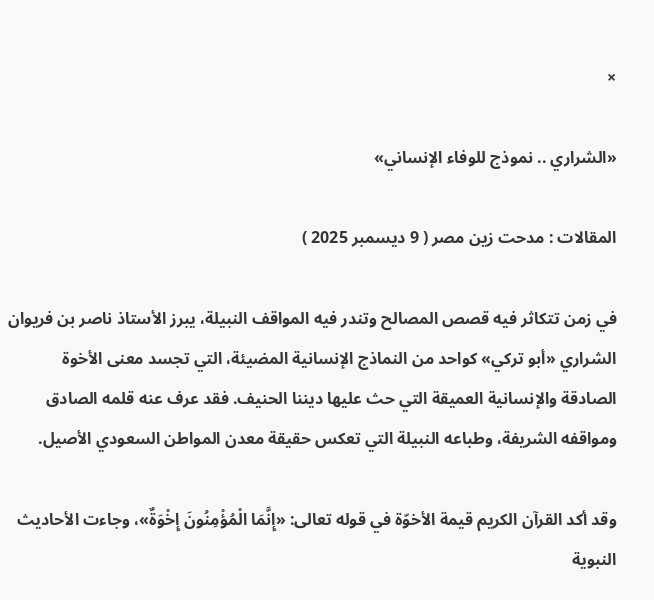×

«الشراري .. نموذج للوفاء الإنساني»

المقالات : مدحت زين مصر ( 9 ديسمبر 2025 )

في زمن تتكاثر فيه قصص المصالح وتندر فيه المواقف النبيلة، يبرز الأستاذ ناصر بن فريوان الشراري «أبو تركي» كواحد من النماذج الإنسانية المضيئة، التي تجسد معنى الأخوة الصادقة والإنسانية العميقة التي حث عليها ديننا الحنيف. فقد عرف عنه قلمه الصادق ومواقفه الشريفة، وطباعه النبيلة التي تعكس حقيقة معدن المواطن السعودي الأصيل.

وقد أكد القرآن الكريم قيمة الأخوّة في قوله تعالى: «إِنَّمَا الْمُؤْمِنُونَ إِخْوَةٌ»، وجاءت الأحاديث النبوية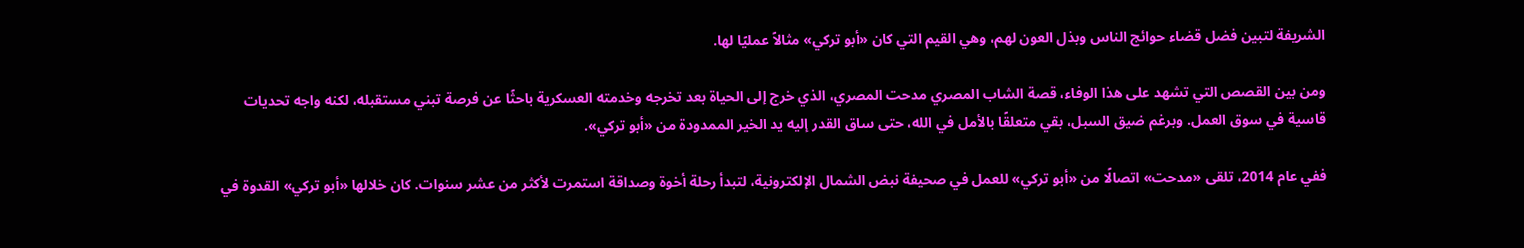الشريفة لتبين فضل قضاء حوائج الناس وبذل العون لهم، وهي القيم التي كان «أبو تركي» مثالاً عمليًا لها.

ومن بين القصص التي تشهد على هذا الوفاء، قصة الشاب المصري مدحت المصري، الذي خرج إلى الحياة بعد تخرجه وخدمته العسكرية باحثًا عن فرصة تبني مستقبله، لكنه واجه تحديات قاسية في سوق العمل. وبرغم ضيق السبل، بقي متعلقًا بالأمل في الله، حتى ساق القدر إليه يد الخير الممدودة من «أبو تركي».

ففي عام 2014، تلقى «مدحت» اتصالًا من «أبو تركي» للعمل في صحيفة نبض الشمال الإلكترونية، لتبدأ رحلة أخوة وصداقة استمرت لأكثر من عشر سنوات. كان خلالها «أبو تركي» القدوة في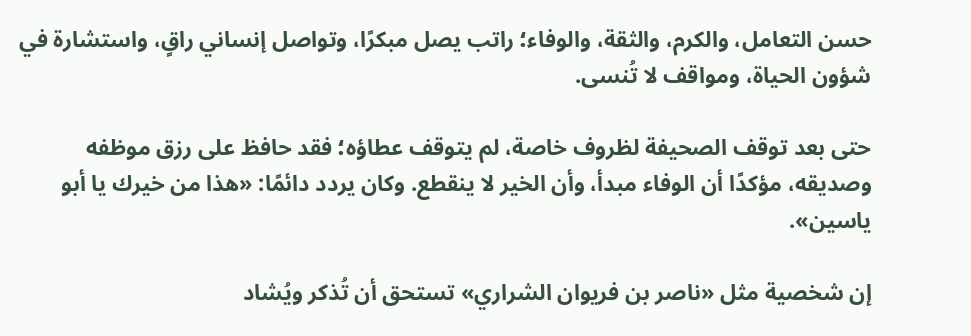حسن التعامل، والكرم، والثقة، والوفاء؛ راتب يصل مبكرًا، وتواصل إنساني راقٍ، واستشارة في شؤون الحياة، ومواقف لا تُنسى.

حتى بعد توقف الصحيفة لظروف خاصة، لم يتوقف عطاؤه؛ فقد حافظ على رزق موظفه وصديقه، مؤكدًا أن الوفاء مبدأ، وأن الخير لا ينقطع. وكان يردد دائمًا: «هذا من خيرك يا أبو ياسين».

إن شخصية مثل «ناصر بن فريوان الشراري» تستحق أن تُذكر ويُشاد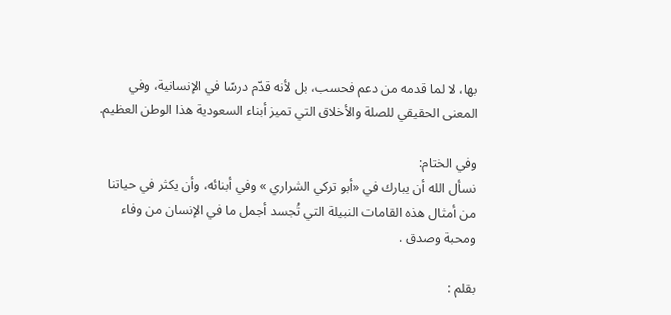بها، لا لما قدمه من دعم فحسب، بل لأنه قدّم درسًا في الإنسانية، وفي المعنى الحقيقي للصلة والأخلاق التي تميز أبناء السعودية هذا الوطن العظيم.

وفي الختام:
نسأل الله أن يبارك في «أبو تركي الشراري » وفي أبنائه، وأن يكثر في حياتنا من أمثال هذه القامات النبيلة التي تُجسد أجمل ما في الإنسان من وفاء ومحبة وصدق .

بقلم :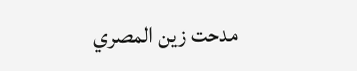مدحت زين المصري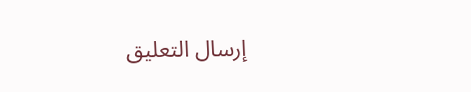إرسال التعليق